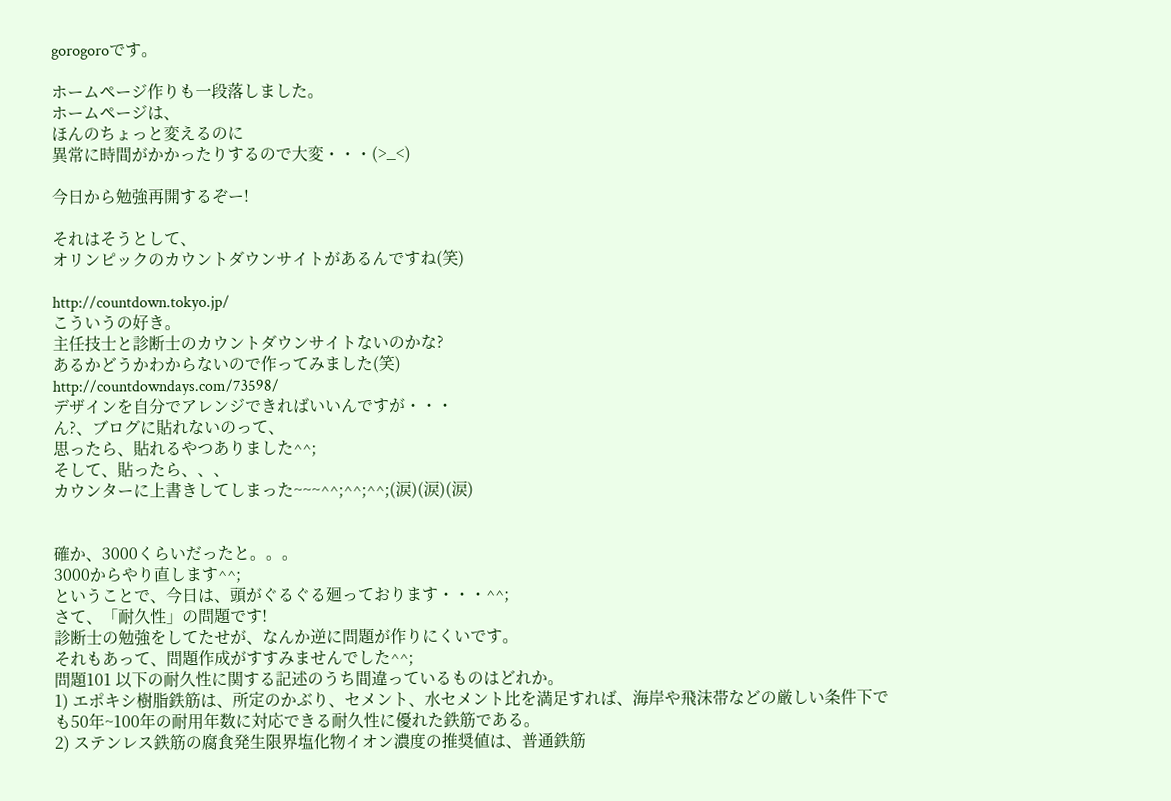gorogoroです。

ホームページ作りも一段落しました。
ホームページは、
ほんのちょっと変えるのに
異常に時間がかかったりするので大変・・・(>_<)

今日から勉強再開するぞー!

それはそうとして、
オリンピックのカウントダウンサイトがあるんですね(笑)

http://countdown.tokyo.jp/
こういうの好き。
主任技士と診断士のカウントダウンサイトないのかな?
あるかどうかわからないので作ってみました(笑)
http://countdowndays.com/73598/
デザインを自分でアレンジできればいいんですが・・・
ん?、ブログに貼れないのって、
思ったら、貼れるやつありました^^;
そして、貼ったら、、、
カウンターに上書きしてしまった~~~^^;^^;^^;(涙)(涙)(涙)


確か、3000くらいだったと。。。
3000からやり直します^^;
ということで、今日は、頭がぐるぐる廻っております・・・^^;
さて、「耐久性」の問題です!
診断士の勉強をしてたせが、なんか逆に問題が作りにくいです。
それもあって、問題作成がすすみませんでした^^;
問題101 以下の耐久性に関する記述のうち間違っているものはどれか。
1) エポキシ樹脂鉄筋は、所定のかぶり、セメント、水セメント比を満足すれば、海岸や飛沫帯などの厳しい条件下でも50年~100年の耐用年数に対応できる耐久性に優れた鉄筋である。
2) ステンレス鉄筋の腐食発生限界塩化物イオン濃度の推奨値は、普通鉄筋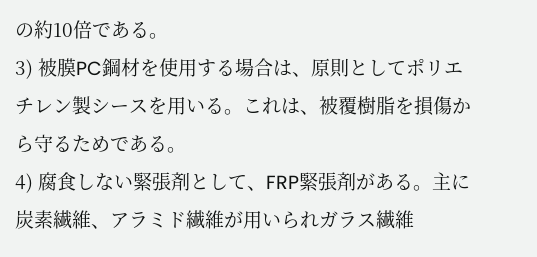の約10倍である。
3) 被膜PC鋼材を使用する場合は、原則としてポリエチレン製シースを用いる。これは、被覆樹脂を損傷から守るためである。
4) 腐食しない緊張剤として、FRP緊張剤がある。主に炭素繊維、アラミド繊維が用いられガラス繊維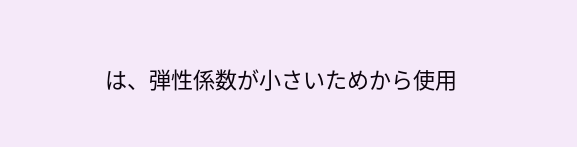は、弾性係数が小さいためから使用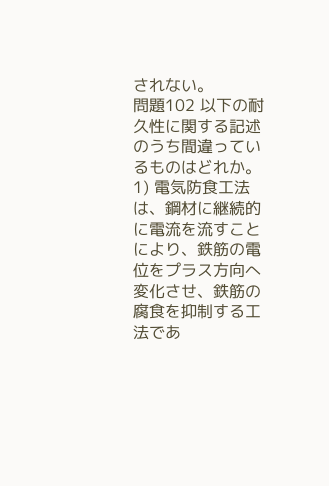されない。
問題102 以下の耐久性に関する記述のうち間違っているものはどれか。
1) 電気防食工法は、鋼材に継続的に電流を流すことにより、鉄筋の電位をプラス方向へ変化させ、鉄筋の腐食を抑制する工法であ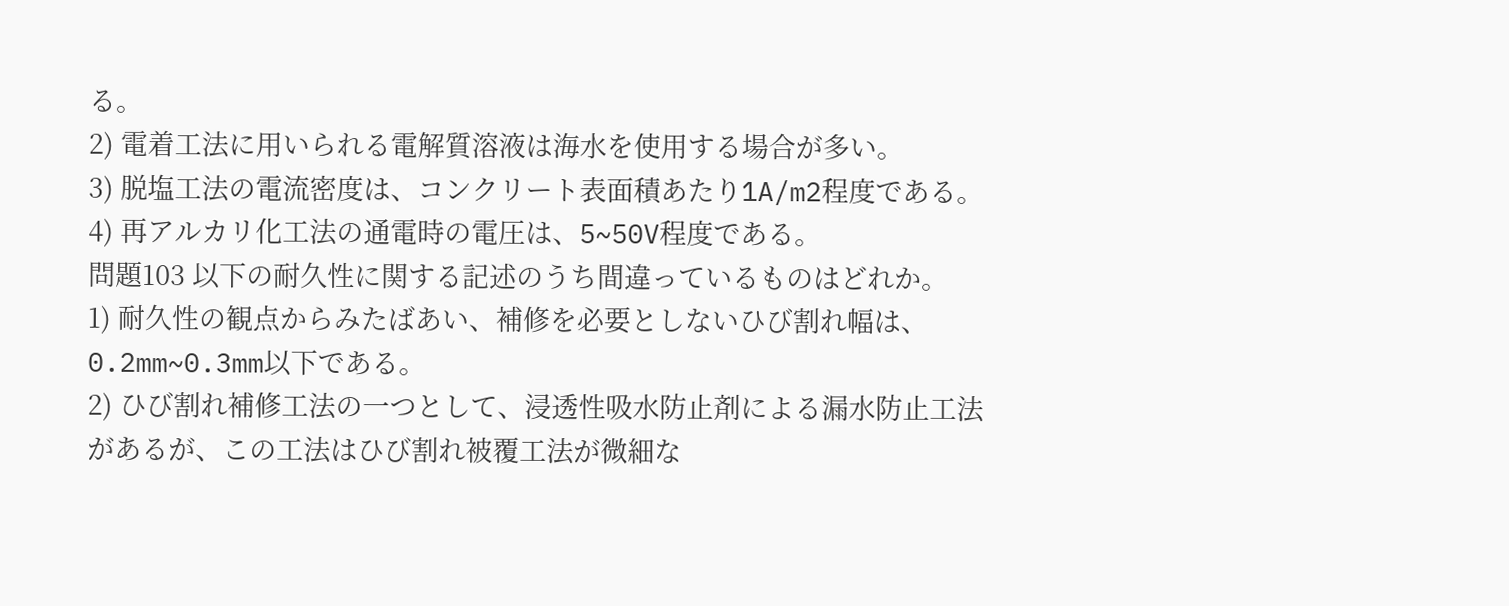る。
2) 電着工法に用いられる電解質溶液は海水を使用する場合が多い。
3) 脱塩工法の電流密度は、コンクリート表面積あたり1A/m2程度である。
4) 再アルカリ化工法の通電時の電圧は、5~50V程度である。
問題103 以下の耐久性に関する記述のうち間違っているものはどれか。
1) 耐久性の観点からみたばあい、補修を必要としないひび割れ幅は、0.2mm~0.3mm以下である。
2) ひび割れ補修工法の一つとして、浸透性吸水防止剤による漏水防止工法があるが、この工法はひび割れ被覆工法が微細な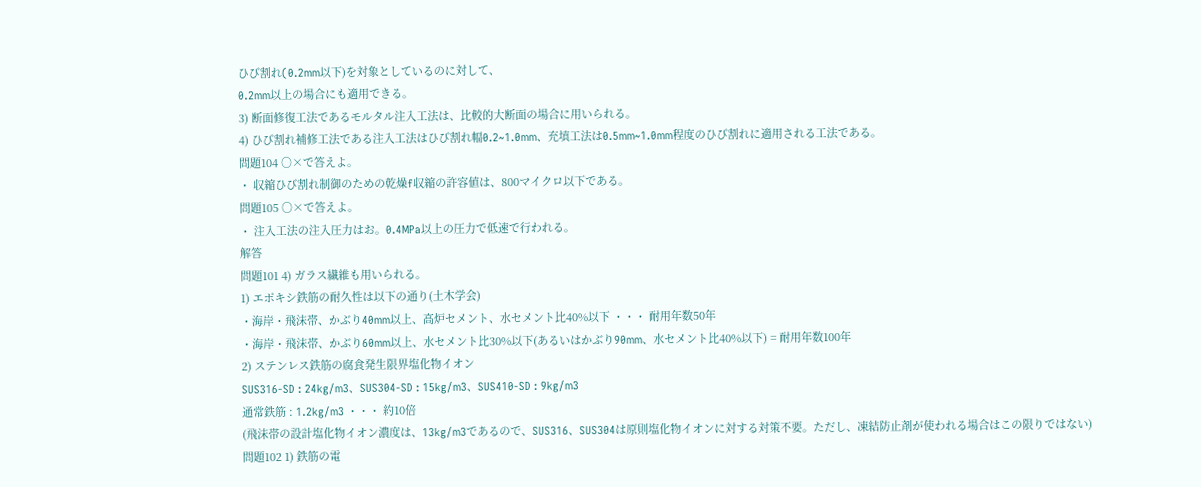ひび割れ(0.2mm以下)を対象としているのに対して、
0.2mm以上の場合にも適用できる。
3) 断面修復工法であるモルタル注入工法は、比較的大断面の場合に用いられる。
4) ひび割れ補修工法である注入工法はひび割れ幅0.2~1.0mm、充填工法は0.5mm~1.0mm程度のひび割れに適用される工法である。
問題104 ○×で答えよ。
・ 収縮ひび割れ制御のための乾燥f収縮の許容値は、800マイクロ以下である。
問題105 ○×で答えよ。
・ 注入工法の注入圧力はお。0.4MPa以上の圧力で低速で行われる。
解答
問題101 4) ガラス繊維も用いられる。
1) エポキシ鉄筋の耐久性は以下の通り(土木学会)
・海岸・飛沫帯、かぶり40mm以上、高炉セメント、水セメント比40%以下 ・・・ 耐用年数50年
・海岸・飛沫帯、かぶり60mm以上、水セメント比30%以下(あるいはかぶり90mm、水セメント比40%以下) = 耐用年数100年
2) ステンレス鉄筋の腐食発生限界塩化物イオン
SUS316-SD : 24kg/m3、SUS304-SD : 15kg/m3、SUS410-SD : 9kg/m3
通常鉄筋 : 1.2kg/m3 ・・・ 約10倍
(飛沫帯の設計塩化物イオン濃度は、13kg/m3であるので、SUS316、SUS304は原則塩化物イオンに対する対策不要。ただし、凍結防止剤が使われる場合はこの限りではない)
問題102 1) 鉄筋の電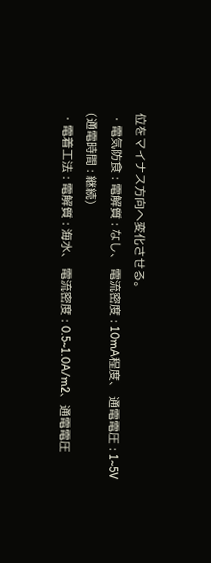位をマイナス方向へ変化させる。
・電気防食 : 電解質 : なし、 電流密度 : 10mA程度、 通電電圧 : 1~5V
(通電時間 : 継続)
・電着工法 : 電解質 : 海水、 電流密度 : 0.5~1.0A/m2、通電電圧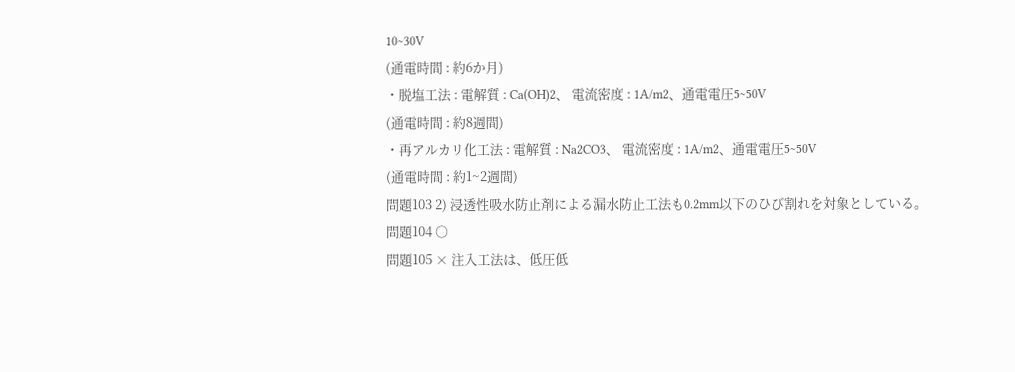10~30V
(通電時間 : 約6か月)
・脱塩工法 : 電解質 : Ca(OH)2、 電流密度 : 1A/m2、通電電圧5~50V
(通電時間 : 約8週間)
・再アルカリ化工法 : 電解質 : Na2CO3、 電流密度 : 1A/m2、通電電圧5~50V
(通電時間 : 約1~2週間)
問題103 2) 浸透性吸水防止剤による漏水防止工法も0.2mm以下のひび割れを対象としている。
問題104 ○
問題105 × 注入工法は、低圧低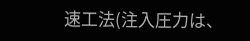速工法(注入圧力は、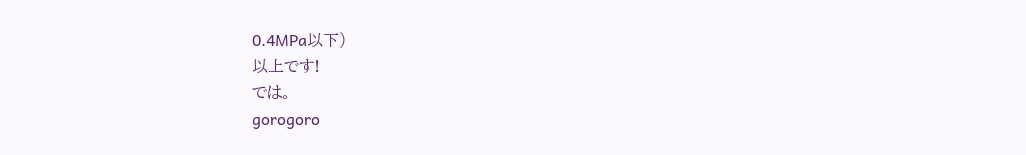0.4MPa以下)
以上です!
では。
gorogoro